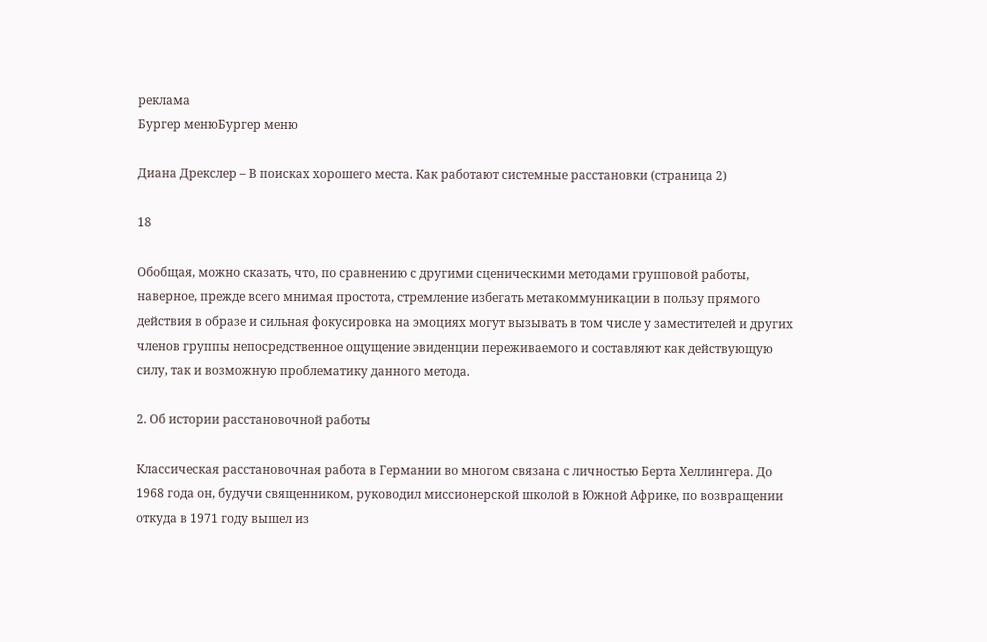реклама
Бургер менюБургер меню

Диана Дрекслер – В поисках хорошего места. Как работают системные расстановки (страница 2)

18

Обобщая, можно сказать, что, по сравнению с другими сценическими методами групповой работы, наверное, прежде всего мнимая простота, стремление избегать метакоммуникации в пользу прямого действия в образе и сильная фокусировка на эмоциях могут вызывать в том числе у заместителей и других членов группы непосредственное ощущение эвиденции переживаемого и составляют как действующую силу, так и возможную проблематику данного метода.

2. Об истории расстановочной работы

Классическая расстановочная работа в Германии во многом связана с личностью Берта Хеллингера. До 1968 года он, будучи священником, руководил миссионерской школой в Южной Африке, по возвращении откуда в 1971 году вышел из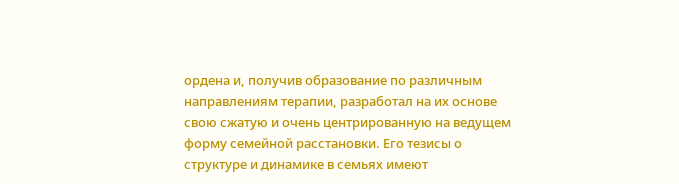ордена и, получив образование по различным направлениям терапии, разработал на их основе свою сжатую и очень центрированную на ведущем форму семейной расстановки. Его тезисы о структуре и динамике в семьях имеют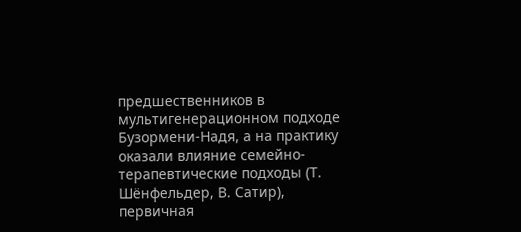предшественников в мультигенерационном подходе Бузормени-Надя, а на практику оказали влияние семейно-терапевтические подходы (Т. Шёнфельдер, В. Сатир), первичная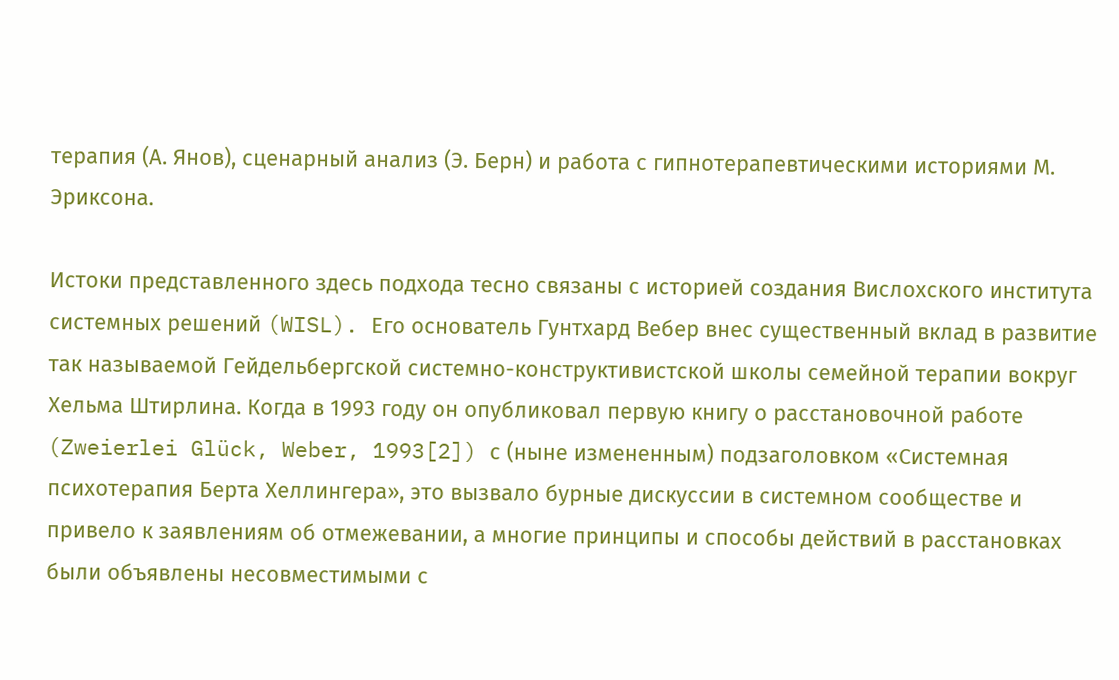терапия (А. Янов), сценарный анализ (Э. Берн) и работа с гипнотерапевтическими историями М. Эриксона.

Истоки представленного здесь подхода тесно связаны с историей создания Вислохского института системных решений (WISL). Его основатель Гунтхард Вебер внес существенный вклад в развитие так называемой Гейдельбергской системно-конструктивистской школы семейной терапии вокруг Хельма Штирлина. Когда в 1993 году он опубликовал первую книгу о расстановочной работе (Zweierlei Glück, Weber, 1993[2]) с (ныне измененным) подзаголовком «Системная психотерапия Берта Хеллингера», это вызвало бурные дискуссии в системном сообществе и привело к заявлениям об отмежевании, а многие принципы и способы действий в расстановках были объявлены несовместимыми с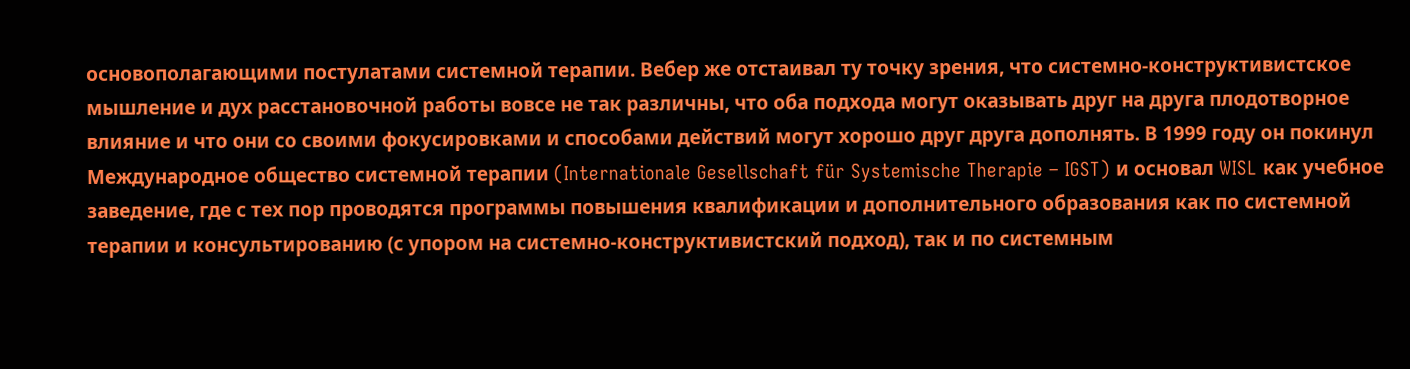основополагающими постулатами системной терапии. Вебер же отстаивал ту точку зрения, что системно-конструктивистское мышление и дух расстановочной работы вовсе не так различны, что оба подхода могут оказывать друг на друга плодотворное влияние и что они со своими фокусировками и способами действий могут хорошо друг друга дополнять. В 1999 году он покинул Международное общество системной терапии (Internationale Gesellschaft für Systemische Therapie – IGST) и основал WISL как учебное заведение, где с тех пор проводятся программы повышения квалификации и дополнительного образования как по системной терапии и консультированию (с упором на системно-конструктивистский подход), так и по системным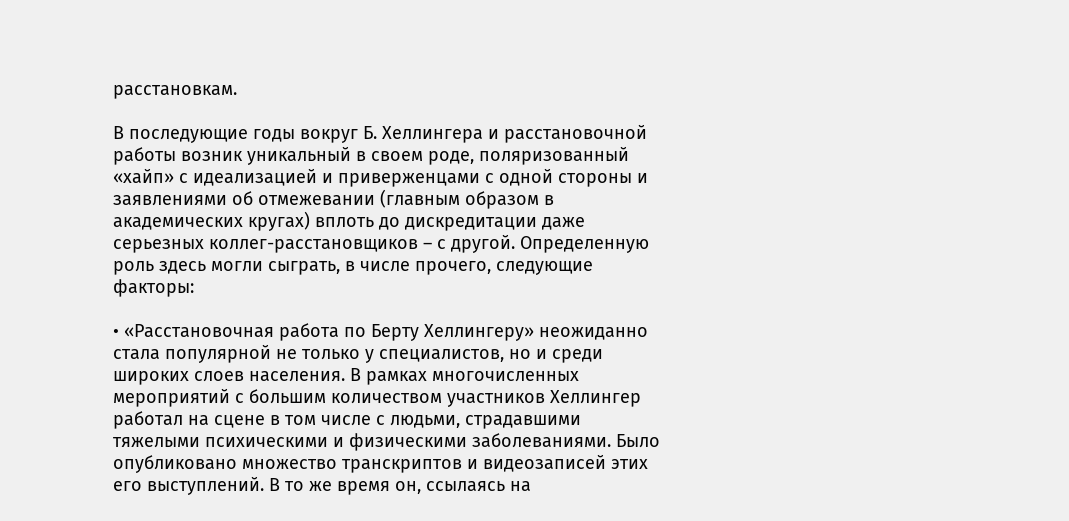расстановкам.

В последующие годы вокруг Б. Хеллингера и расстановочной работы возник уникальный в своем роде, поляризованный «хайп» с идеализацией и приверженцами с одной стороны и заявлениями об отмежевании (главным образом в академических кругах) вплоть до дискредитации даже серьезных коллег-расстановщиков – с другой. Определенную роль здесь могли сыграть, в числе прочего, следующие факторы:

• «Расстановочная работа по Берту Хеллингеру» неожиданно стала популярной не только у специалистов, но и среди широких слоев населения. В рамках многочисленных мероприятий с большим количеством участников Хеллингер работал на сцене в том числе с людьми, страдавшими тяжелыми психическими и физическими заболеваниями. Было опубликовано множество транскриптов и видеозаписей этих его выступлений. В то же время он, ссылаясь на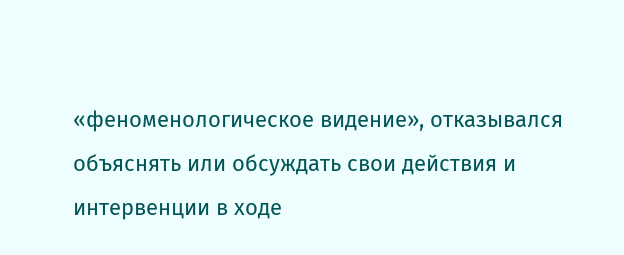«феноменологическое видение», отказывался объяснять или обсуждать свои действия и интервенции в ходе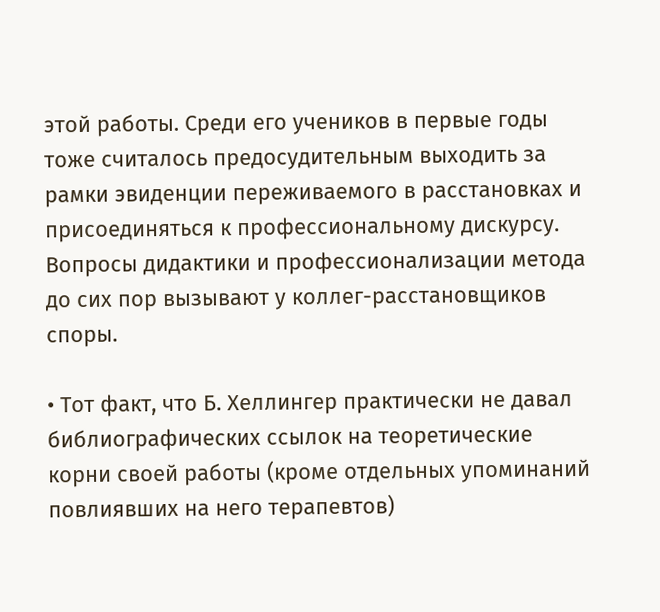этой работы. Среди его учеников в первые годы тоже считалось предосудительным выходить за рамки эвиденции переживаемого в расстановках и присоединяться к профессиональному дискурсу. Вопросы дидактики и профессионализации метода до сих пор вызывают у коллег-расстановщиков споры.

• Тот факт, что Б. Хеллингер практически не давал библиографических ссылок на теоретические корни своей работы (кроме отдельных упоминаний повлиявших на него терапевтов)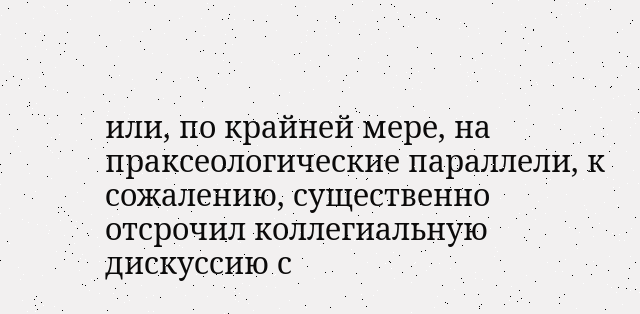или, по крайней мере, на праксеологические параллели, к сожалению, существенно отсрочил коллегиальную дискуссию с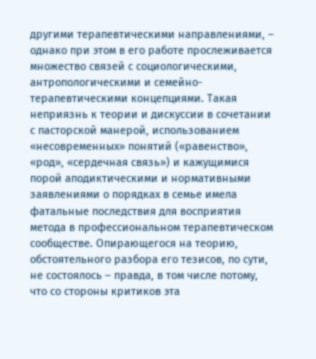другими терапевтическими направлениями, – однако при этом в его работе прослеживается множество связей с социологическими, антропологическими и семейно-терапевтическими концепциями. Такая неприязнь к теории и дискуссии в сочетании с пасторской манерой, использованием «несовременных» понятий («равенство», «род», «сердечная связь») и кажущимися порой аподиктическими и нормативными заявлениями о порядках в семье имела фатальные последствия для восприятия метода в профессиональном терапевтическом сообществе. Опирающегося на теорию, обстоятельного разбора его тезисов, по сути, не состоялось – правда, в том числе потому, что со стороны критиков эта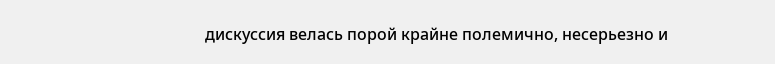дискуссия велась порой крайне полемично, несерьезно и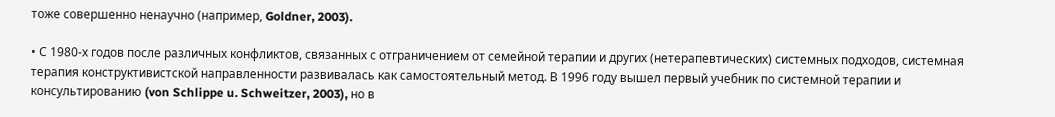тоже совершенно ненаучно (например, Goldner, 2003).

• С 1980-х годов после различных конфликтов, связанных с отграничением от семейной терапии и других (нетерапевтических) системных подходов, системная терапия конструктивистской направленности развивалась как самостоятельный метод. В 1996 году вышел первый учебник по системной терапии и консультированию (von Schlippe u. Schweitzer, 2003), но в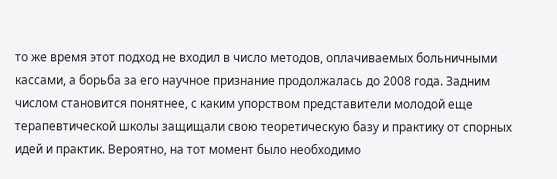то же время этот подход не входил в число методов, оплачиваемых больничными кассами, а борьба за его научное признание продолжалась до 2008 года. Задним числом становится понятнее, с каким упорством представители молодой еще терапевтической школы защищали свою теоретическую базу и практику от спорных идей и практик. Вероятно, на тот момент было необходимо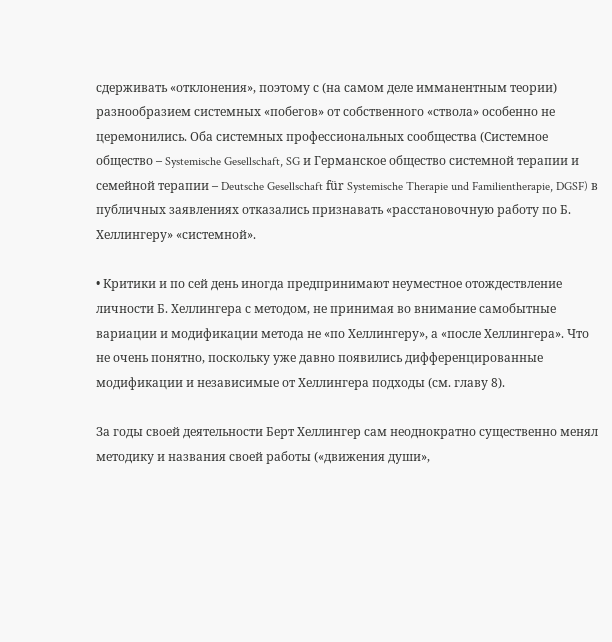сдерживать «отклонения», поэтому с (на самом деле имманентным теории) разнообразием системных «побегов» от собственного «ствола» особенно не церемонились. Оба системных профессиональных сообщества (Системное общество – Systemische Gesellschaft, SG и Германское общество системной терапии и семейной терапии – Deutsche Gesellschaft für Systemische Therapie und Familientherapie, DGSF) в публичных заявлениях отказались признавать «расстановочную работу по Б. Хеллингеру» «системной».

• Критики и по сей день иногда предпринимают неуместное отождествление личности Б. Хеллингера с методом, не принимая во внимание самобытные вариации и модификации метода не «по Хеллингеру», а «после Хеллингера». Что не очень понятно, поскольку уже давно появились дифференцированные модификации и независимые от Хеллингера подходы (см. главу 8).

За годы своей деятельности Берт Хеллингер сам неоднократно существенно менял методику и названия своей работы («движения души»,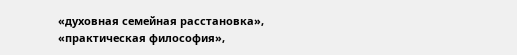«духовная семейная расстановка», «практическая философия»,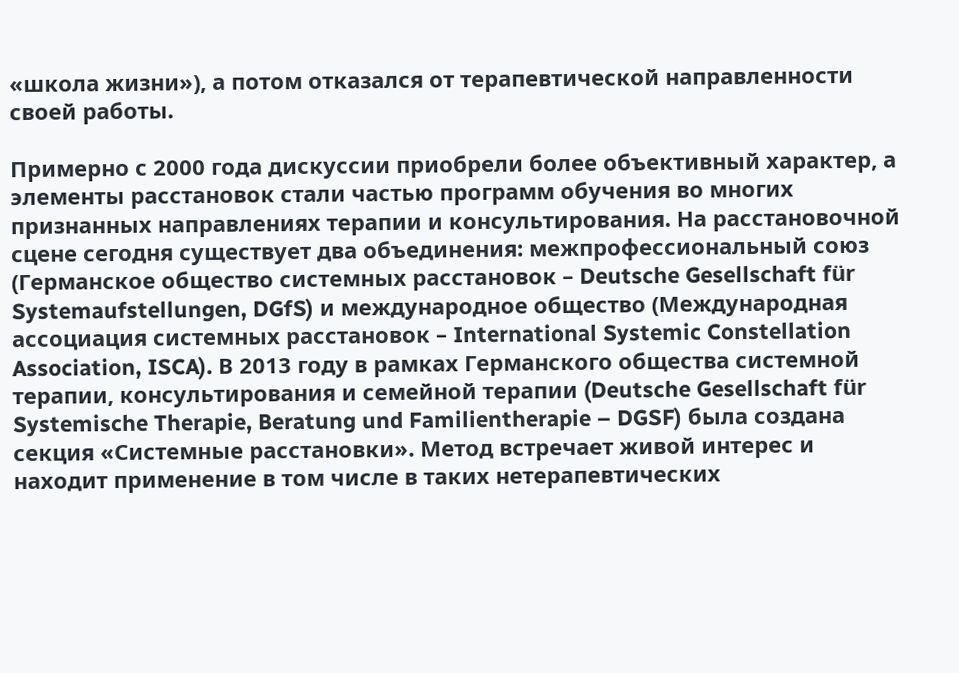«школа жизни»), а потом отказался от терапевтической направленности своей работы.

Примерно с 2000 года дискуссии приобрели более объективный характер, а элементы расстановок стали частью программ обучения во многих признанных направлениях терапии и консультирования. На расстановочной сцене сегодня существует два объединения: межпрофессиональный союз (Германское общество системных расстановок – Deutsche Gesellschaft für Systemaufstellungen, DGfS) и международное общество (Международная ассоциация системных расстановок – International Systemic Constellation Association, ISCA). В 2013 году в рамках Германского общества системной терапии, консультирования и семейной терапии (Deutsche Gesellschaft für Systemische Therapie, Beratung und Familientherapie – DGSF) была создана секция «Системные расстановки». Метод встречает живой интерес и находит применение в том числе в таких нетерапевтических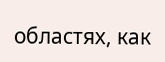областях, как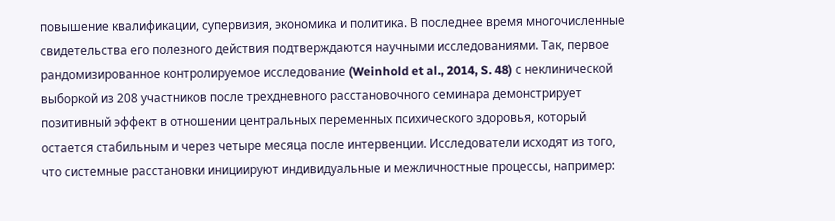повышение квалификации, супервизия, экономика и политика. В последнее время многочисленные свидетельства его полезного действия подтверждаются научными исследованиями. Так, первое рандомизированное контролируемое исследование (Weinhold et al., 2014, S. 48) с неклинической выборкой из 208 участников после трехдневного расстановочного семинара демонстрирует позитивный эффект в отношении центральных переменных психического здоровья, который остается стабильным и через четыре месяца после интервенции. Исследователи исходят из того, что системные расстановки инициируют индивидуальные и межличностные процессы, например: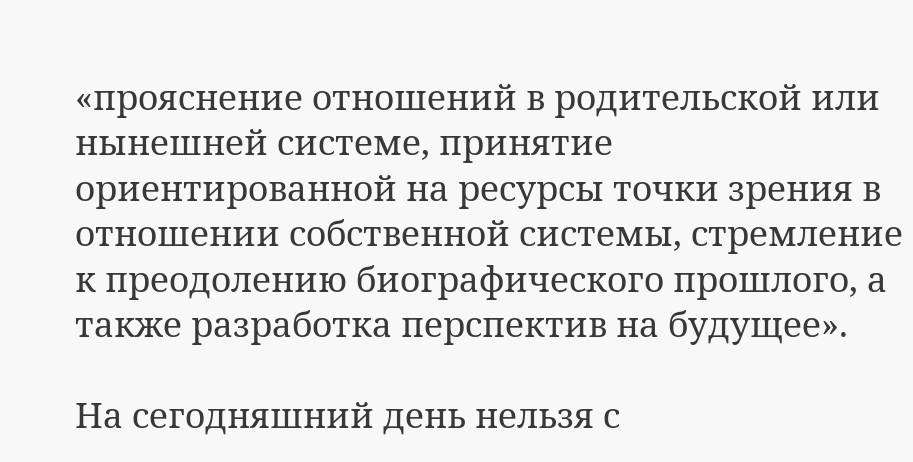«прояснение отношений в родительской или нынешней системе, принятие ориентированной на ресурсы точки зрения в отношении собственной системы, стремление к преодолению биографического прошлого, а также разработка перспектив на будущее».

На сегодняшний день нельзя с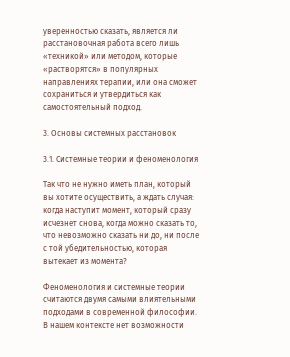уверенностью сказать, является ли расстановочная работа всего лишь «техникой» или методом, которые «растворятся» в популярных направлениях терапии, или она сможет сохраниться и утвердиться как самостоятельный подход.

3. Основы системных расстановок

3.1. Системные теории и феноменология

Так что не нужно иметь план, который вы хотите осуществить, а ждать случая: когда наступит момент, который сразу исчезнет снова, когда можно сказать то, что невозможно сказать ни до, ни после с той убедительностью, которая вытекает из момента?

Феноменология и системные теории считаются двумя самыми влиятельными подходами в современной философии. В нашем контексте нет возможности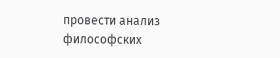провести анализ философских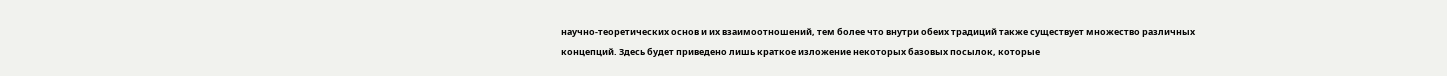научно-теоретических основ и их взаимоотношений, тем более что внутри обеих традиций также существует множество различных концепций. Здесь будет приведено лишь краткое изложение некоторых базовых посылок, которые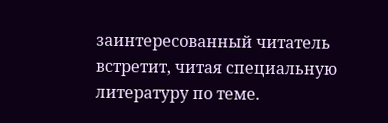заинтересованный читатель встретит, читая специальную литературу по теме.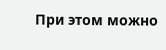При этом можно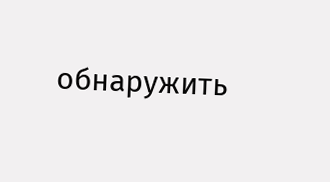обнаружить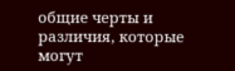общие черты и различия, которые могут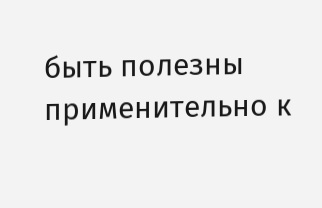быть полезны применительно к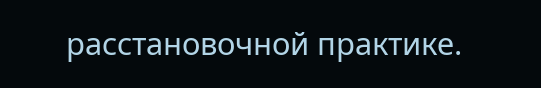расстановочной практике.